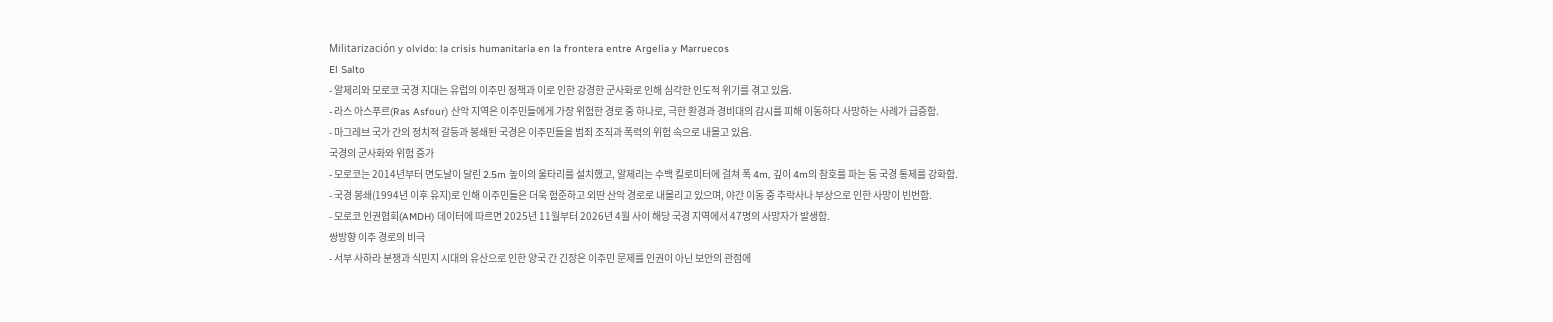Militarización y olvido: la crisis humanitaria en la frontera entre Argelia y Marruecos
El Salto
- 알제리와 모로코 국경 지대는 유럽의 이주민 정책과 이로 인한 강경한 군사화로 인해 심각한 인도적 위기를 겪고 있음.
- 라스 아스푸르(Ras Asfour) 산악 지역은 이주민들에게 가장 위험한 경로 중 하나로, 극한 환경과 경비대의 감시를 피해 이동하다 사망하는 사례가 급증함.
- 마그레브 국가 간의 정치적 갈등과 봉쇄된 국경은 이주민들을 범죄 조직과 폭력의 위험 속으로 내몰고 있음.
국경의 군사화와 위험 증가
- 모로코는 2014년부터 면도날이 달린 2.5m 높이의 울타리를 설치했고, 알제리는 수백 킬로미터에 걸쳐 폭 4m, 깊이 4m의 참호를 파는 등 국경 통제를 강화함.
- 국경 봉쇄(1994년 이후 유지)로 인해 이주민들은 더욱 험준하고 외딴 산악 경로로 내몰리고 있으며, 야간 이동 중 추락사나 부상으로 인한 사망이 빈번함.
- 모로코 인권협회(AMDH) 데이터에 따르면 2025년 11월부터 2026년 4월 사이 해당 국경 지역에서 47명의 사망자가 발생함.
쌍방향 이주 경로의 비극
- 서부 사하라 분쟁과 식민지 시대의 유산으로 인한 양국 간 긴장은 이주민 문제를 인권이 아닌 보안의 관점에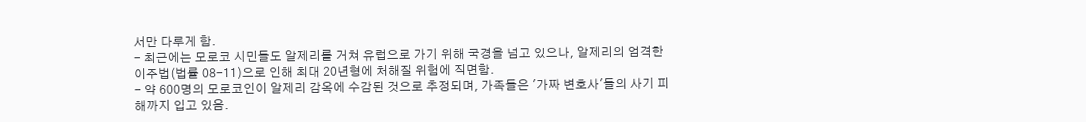서만 다루게 함.
- 최근에는 모로코 시민들도 알제리를 거쳐 유럽으로 가기 위해 국경을 넘고 있으나, 알제리의 엄격한 이주법(법률 08-11)으로 인해 최대 20년형에 처해질 위험에 직면함.
- 약 600명의 모로코인이 알제리 감옥에 수감된 것으로 추정되며, 가족들은 '가짜 변호사'들의 사기 피해까지 입고 있음.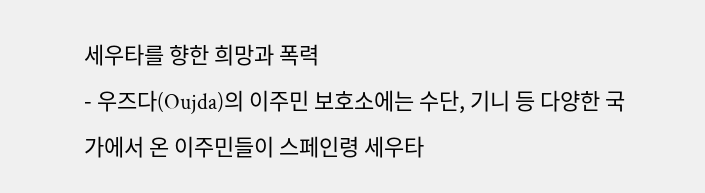세우타를 향한 희망과 폭력
- 우즈다(Oujda)의 이주민 보호소에는 수단, 기니 등 다양한 국가에서 온 이주민들이 스페인령 세우타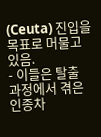(Ceuta) 진입을 목표로 머물고 있음.
- 이들은 탈출 과정에서 겪은 인종차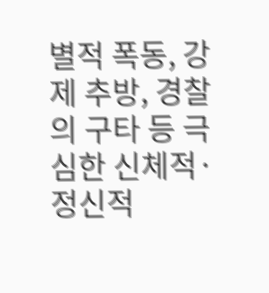별적 폭동, 강제 추방, 경찰의 구타 등 극심한 신체적·정신적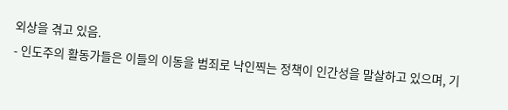외상을 겪고 있음.
- 인도주의 활동가들은 이들의 이동을 범죄로 낙인찍는 정책이 인간성을 말살하고 있으며, 기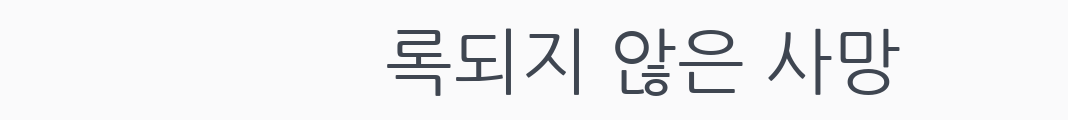록되지 않은 사망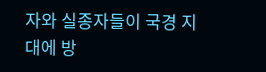자와 실종자들이 국경 지대에 방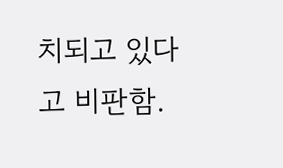치되고 있다고 비판함.